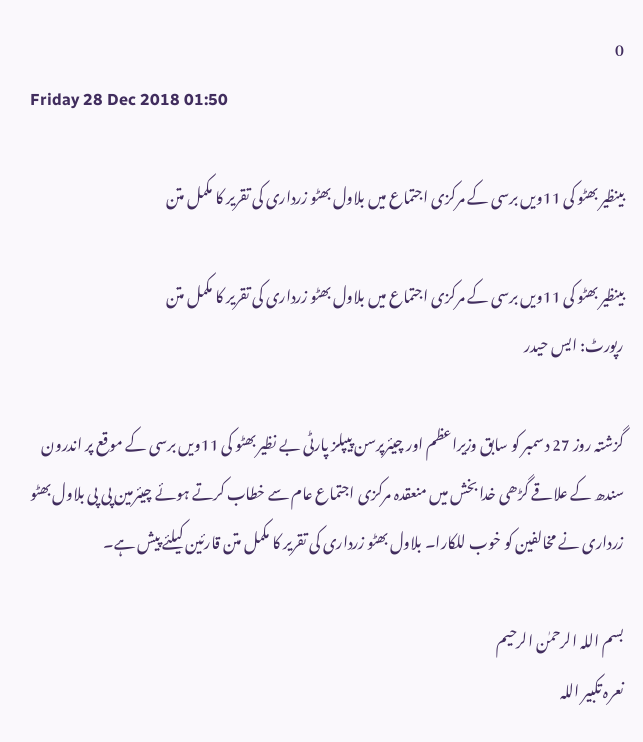0
Friday 28 Dec 2018 01:50

بینظیر بھٹو کی 11ویں برسی کے مرکزی اجتماع میں بلاول بھٹو زرداری کی تقریر کا مکمل متن

بینظیر بھٹو کی 11ویں برسی کے مرکزی اجتماع میں بلاول بھٹو زرداری کی تقریر کا مکمل متن
رپورٹ: ایس حیدر

گزشتہ روز 27 دسمبر کو سابق وزیراعظم اور چیئرپرسن پیپلز پارٹی بے نظیر بھٹو کی 11ویں برسی کے موقع پر اندرون سندھ کے علاقے گڑھی خدا بخش میں منعقدہ مرکزی اجتماع عام سے خطاب کرتے ہوئے چیئرمین پی پی بلاول بھٹو زرداری نے مخالفین کو خوب للکارا۔ بلاول بھٹو زرداری کی تقریر کا مکمل متن قارئین کیلئے پیش ہے۔

بسم اللہ الرحمٰن الرحیم
نعرہ تکبیر اللہ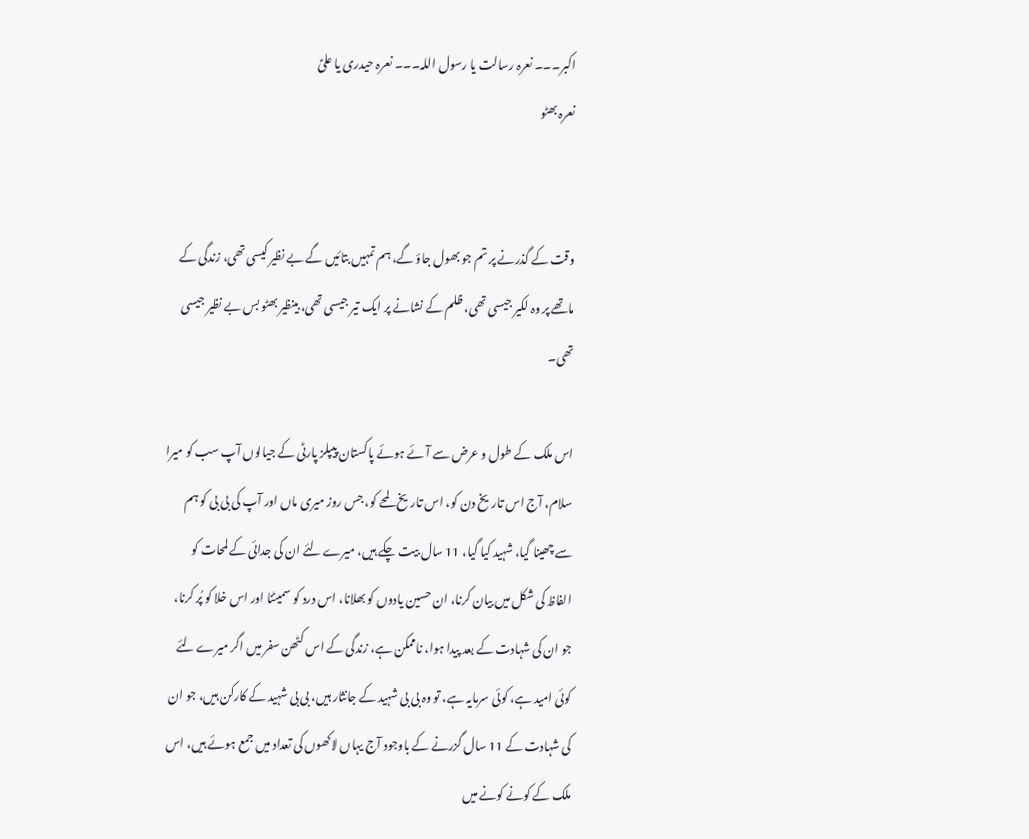اکبر۔۔۔ نعرہ رسالت یا رسول اللہ۔۔۔ نعرہ حیدری یا علیؑ
نعرہ بھٹو


وقت کے گذرنے پر تم جو بھول جاؤ گے، ہم تمہیں بتائیں گے بے نظیر کیسی تھی، زندگی کے ماتھے پر وہ لکیر جیسی تھی، ظلم کے نشانے پر ایک تیر جیسی تھی، بینظیر بھٹو بس بے نظیر جیسی تھی۔

اس ملک کے طول و عرض سے آئے ہوئے پاکستان پیپلز پارٹی کے جیالوں آپ سب کو میرا سلام، آج اس تاریخ دن کو، اس تاریخ لمحے کو، جس روز میری ماں اور آپ کی بی بی کو ہم سے چھینا گیا، شہید کیا گیا، 11 سال بیت چکے ہیں، میرے لئے ان کی جدائی کے لمحات کو الفاظ کی شکل میں بیان کرنا، ان حسین یادوں کو بھلانا، اس درد کو سمیٹنا اور اس خلا کو پُر کرنا، جو ان کی شہادت کے بعد پیدا ہوا، ناممکن ہے، زندگی کے اس کٹھن سفر میں اگر میرے لئے کوئی امید ہے، کوئی سرمایہ ہے، تو وہ بی بی شہید کے جانثار ہیں، بی بی شہید کے کارکن ہیں، جو ان کی شہادت کے 11 سال گزرنے کے باوجود آج یہاں لاکھوں کی تعداد میں جمع ہوئے ہیں، اس ملک کے کونے کونے میں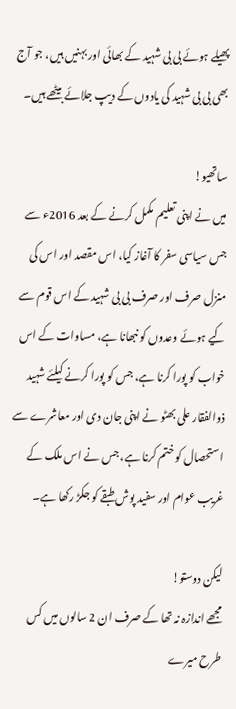پھیلے ہوئے بی بی شہید کے بھائی اور بہنیں ہیں، جو آج بھی بی بی شہید کی یادوں کے دیپ جلائے بیٹھے ہیں۔

ساتھیو!
میں نے اپنی تعلیم مکمل کرنے کے بعد 2016ء سے جس سیاسی سفر کا آغاز کیا، اس مقصد اور اس کی منزل صرف اور صرف بی بی شہید کے اس قوم سے کیے ہوئے وعدوں کو نبھانا ہے، مساوات کے اس خواب کو پورا کرنا ہے، جس کو پورا کرنے کیلئے شہید ذوالفقار علی بھٹو نے اپنی جان دی اور معاشرے سے استحصال کو ختم کرنا ہے، جس نے اس ملک کے غریب عوام اور سفید پوش طبقے کو جکڑ رکھا ہے۔

لیکن دوستو!
مجھے اندازہ نہ تھا کے صرف ان 2 سالوں میں کس طرح میرے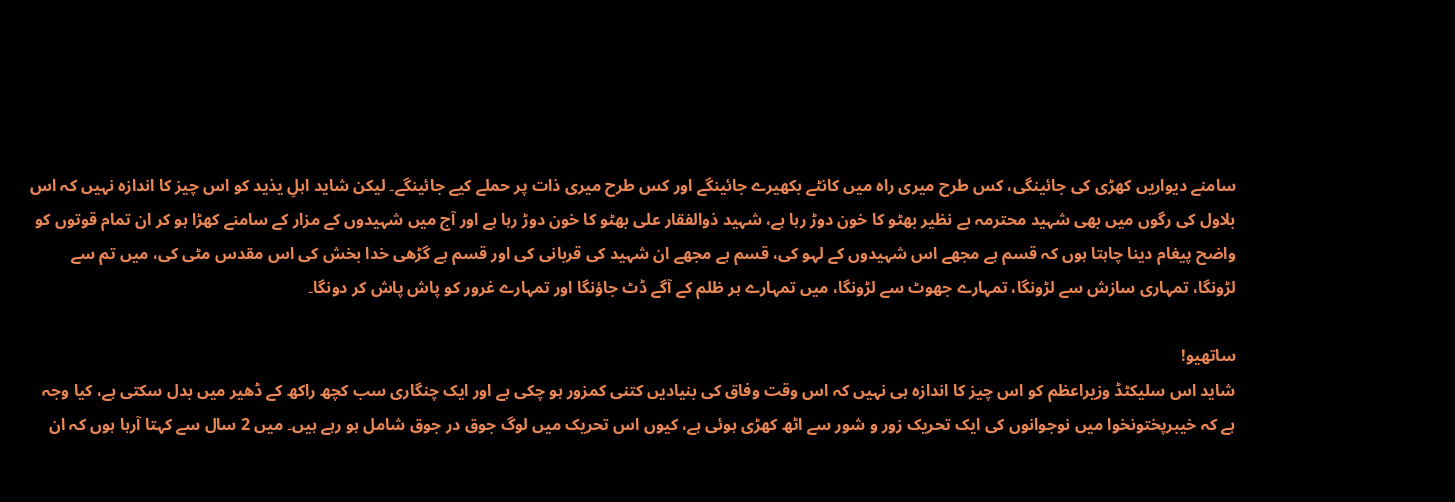سامنے دیواریں کھڑی کی جائینگی، کس طرح میری راہ میں کانٹے بکھیرے جائینگے اور کس طرح میری ذات پر حملے کیے جائینگے۔ لیکن شاید اہلِ یذید کو اس چیز کا اندازہ نہیں کہ اس بلاول کی رگوں میں بھی شہید محترمہ بے نظیر بھٹو کا خون دوڑ رہا ہے، شہید ذوالفقار علی بھٹو کا خون دوڑ رہا ہے اور آج میں شہیدوں کے مزار کے سامنے کھڑا ہو کر ان تمام قوتوں کو واضح پیغام دینا چاہتا ہوں کہ قسم ہے مجھے اس شہیدوں کے لہو کی، قسم ہے مجھے ان شہید کی قربانی کی اور قسم ہے گڑھی خدا بخش کی اس مقدس مٹی کی، میں تم سے لڑونگا، تمہاری سازش سے لڑونگا، تمہارے جھوٹ سے لڑونگا، میں تمہارے ہر ظلم کے آگے ڈٹ جاؤنگا اور تمہارے غرور کو پاش پاش کر دونگا۔

ساتھیو!
شاید اس سلیکٹڈ وزیراعظم کو اس چیز کا اندازہ ہی نہیں کہ اس وقت وفاق کی بنیادیں کتنی کمزور ہو چکی ہے اور ایک چنگاری سب کچھ راکھ کے ڈھیر میں بدل سکتی ہے، کیا وجہ ہے کہ خیبرپختونخوا میں نوجوانوں کی ایک تحریک زور و شور سے اٹھ کھڑی ہوئی ہے، کیوں اس تحریک میں لوگ جوق در جوق شامل ہو رہے ہیں۔ میں 2 سال سے کہتا آرہا ہوں کہ ان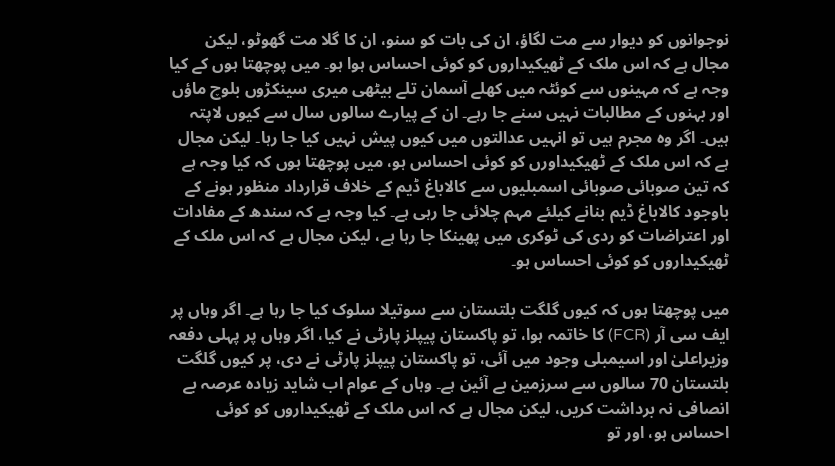نوجوانوں کو دیوار سے مت لگاؤ، ان کی بات کو سنو، ان کا گلا مت گھوٹو، لیکن مجال ہے کہ اس ملک کے ٹھیکیداروں کو کوئی احساس ہوا ہو۔ میں پوچھتا ہوں کے کیا وجہ ہے کہ مہینوں سے کوئٹہ میں کھلے آسمان تلے بیٹھی میری سینکڑوں بلوچ ماؤں اور بہنوں کے مطالبات نہیں سنے جا رہے۔ ان کے پیارے سالوں سال سے کیوں لاپتہ ہیں۔ اگر وہ مجرم ہیں تو انہیں عدالتوں میں کیوں پیش نہیں کیا جا رہا۔ لیکن مجال ہے کہ اس ملک کے ٹھیکیداورں کو کوئی احساس ہو، میں پوچھتا ہوں کہ کیا وجہ ہے کہ تین صوبائی صوبائی اسمبلیوں سے کالاباغ ڈیم کے خلاف قرارداد منظور ہونے کے باوجود کالاباغ ڈیم بنانے کیلئے مہم چلائی جا رہی ہے۔ کیا وجہ ہے کہ سندھ کے مفادات اور اعتراضات کو ردی کی ٹوکری میں پھینکا جا رہا ہے، لیکن مجال ہے کہ اس ملک کے ٹھیکیداروں کو کوئی احساس ہو۔

میں پوچھتا ہوں کہ کیوں گلگت بلتستان سے سوتیلا سلوک کیا جا رہا ہے۔ اگر وہاں پر ایف سی آر (FCR) کا خاتمہ ہوا، تو پاکستان پیپلز پارٹی نے کیا، اگر وہاں پر پہلی دفعہ وزیراعلیٰ اور اسیمبلی وجود میں آئی، تو پاکستان پیپلز پارٹی نے دی، پر کیوں گلگت بلتستان 70 سالوں سے سرزمین بے آئین ہے۔ وہاں کے عوام اب شاید زیادہ عرصہ بے انصافی نہ برداشت کریں، لیکن مجال ہے کہ اس ملک کے ٹھیکیداروں کو کوئی احساس ہو، اور تو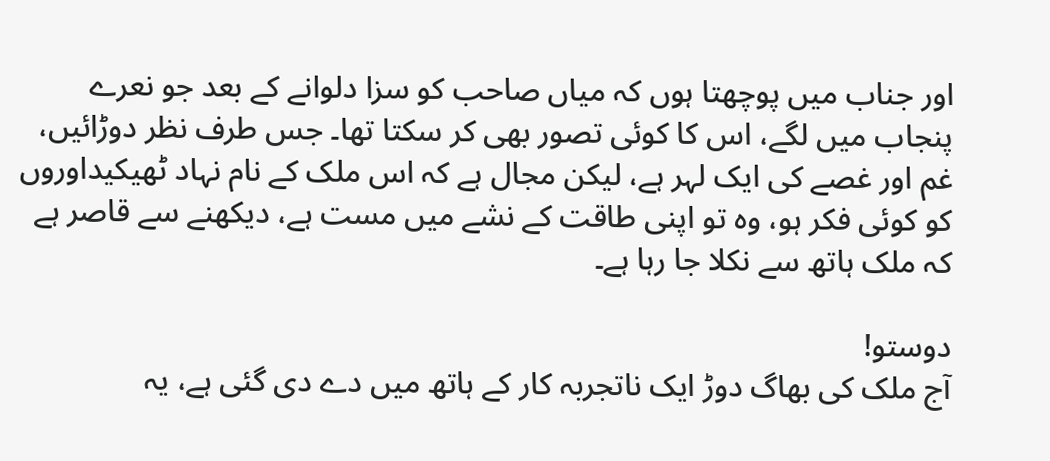اور جناب میں پوچھتا ہوں کہ میاں صاحب کو سزا دلوانے کے بعد جو نعرے پنجاب میں لگے، اس کا کوئی تصور بھی کر سکتا تھا۔ جس طرف نظر دوڑائیں، غم اور غصے کی ایک لہر ہے، لیکن مجال ہے کہ اس ملک کے نام نہاد ٹھیکیداوروں کو کوئی فکر ہو، وہ تو اپنی طاقت کے نشے میں مست ہے، دیکھنے سے قاصر ہے کہ ملک ہاتھ سے نکلا جا رہا ہے۔

دوستو!
آج ملک کی بھاگ دوڑ ایک ناتجربہ کار کے ہاتھ میں دے دی گئی ہے، یہ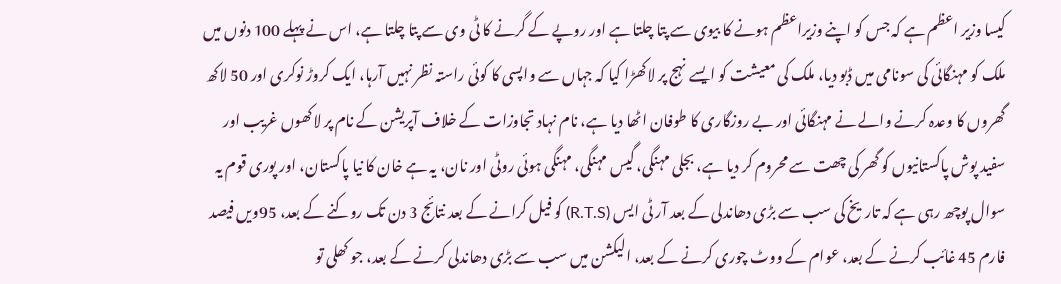کیسا وزیر اعظم ہے کہ جس کو اپنے وزیراعظم ہونے کا بیوی سے پتا چلتا ہے اور روپے کے گرنے کا ٹی وی سے پتا چلتا ہے، اس نے پہلے 100 دنوں میں ملک کو مہنگائی کی سونامی میں ڈبو دیا، ملک کی معیشت کو ایسے نہج پر لاکھڑا کیا کہ جہاں سے واپسی کا کوئی راستہ نظر نہیں آرہا، ایک کروڑ نوکری اور 50 لاکھ گھروں کا وعدہ کرنے والے نے مہنگائی اور بے روزگاری کا طوفان اٹھا دیا ہے، نام نہاد تجاوزات کے خلاف آپریشن کے نام پر لاکھوں غریب اور سفید پوش پاکستانیوں کو گھر کی چھت سے محروم کر دیا ہے، بجلی مہنگی، گیس مہنگی، مہنگی ہوئی روٹی اور نان، یہ ہے خان کا نیا پاکستان، اور پوری قوم یہ سوال پوچھ رہی ہے کہ تاریخ کی سب سے بڑی دھاندلی کے بعد آر ٹی ایس (R.T.S) کو فیل کرانے کے بعد نتائج 3 دن تک روکنے کے بعد، 95ویں فیصد فارم 45 غائب کرنے کے بعد، عوام کے ووٹ چوری کرنے کے بعد، الیکشن میں سب سے بڑی دھاندلی کرنے کے بعد، جو کھلی تو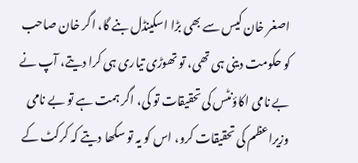اصغر خان کیس سے بھی بڑا اسکینڈل بنے گا، اگر خان صاحب کو حکومت دینی ہی تھی، تو تھوڑی تیاری ہی کرا دیتے، آپ نے بے نامی اکاؤنٹس کی تحقیقات تو کی، اگر ہمت ہے تو بے نامی وزیراعظم کی تحقیقات کرو، اس کو یہ تو سکھا دیتے کہ کرکٹ کے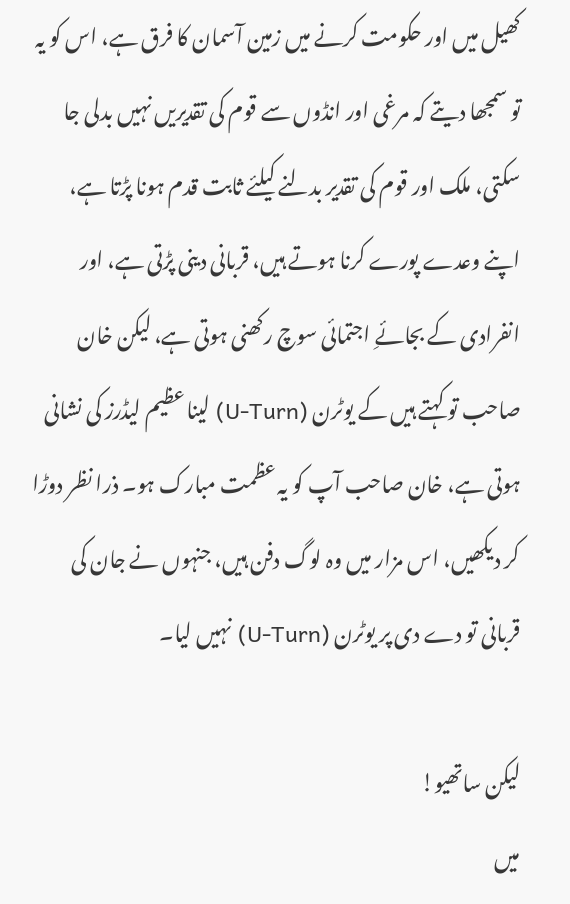کھیل میں اور حکومت کرنے میں زمین آسمان کا فرق ہے، اس کو یہ تو سمجھا دیتے کہ مرغی اور انڈوں سے قوم کی تقدیریں نہیں بدلی جا سکتی، ملک اور قوم کی تقدیر بدلنے کیلئے ثابت قدم ہونا پڑتا ہے، اپنے وعدے پورے کرنا ہوتے ہیں، قربانی دینی پڑتی ہے، اور انفرادی کے بجائےِ اجتمائی سوچ رکھنی ہوتی ہے، لیکن خان صاحب تو کہتے ہیں کے یوٹرن (U-Turn) لینا عظیم لیڈرز کی نشانی ہوتی ہے، خان صاحب آپ کو یہ عظمت مبارک ہو۔ ذرا نظر دوڑا کر دیکھیں، اس مزار میں وہ لوگ دفن ہیں، جنہوں نے جان کی قربانی تو دے دی پر یوٹرن (U-Turn) نہیں لیا۔

لیکن ساتھیو!
میں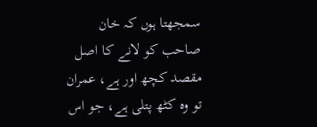سمجھتا ہوں کہ خان صاحب کو لانے کا اصل مقصد کچھ اور ہے، عمران تو وہ کٹھ پتلی ہے، جو اس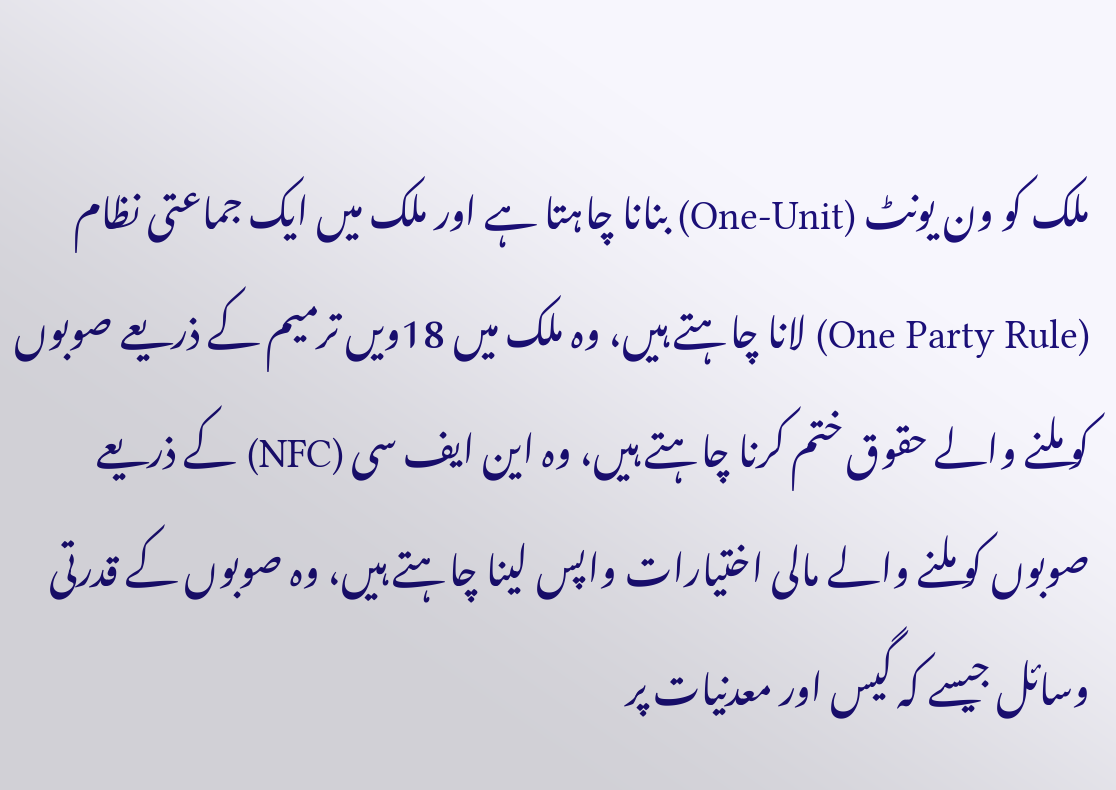ملک کو ون یونٹ (One-Unit) بنانا چاہتا ہے اور ملک میں ایک جماعتی نظام (One Party Rule) لانا چاہتے ہیں، وہ ملک میں 18ویں ترمیم کے ذریعے صوبوں کو ملنے والے حقوق ختم کرنا چاہتے ہیں، وہ این ایف سی (NFC) کے ذریعے صوبوں کو ملنے والے مالی اختیارات واپس لینا چاہتے ہیں، وہ صوبوں کے قدرتی وسائل جیسے کہ گیس اور معدنیات پر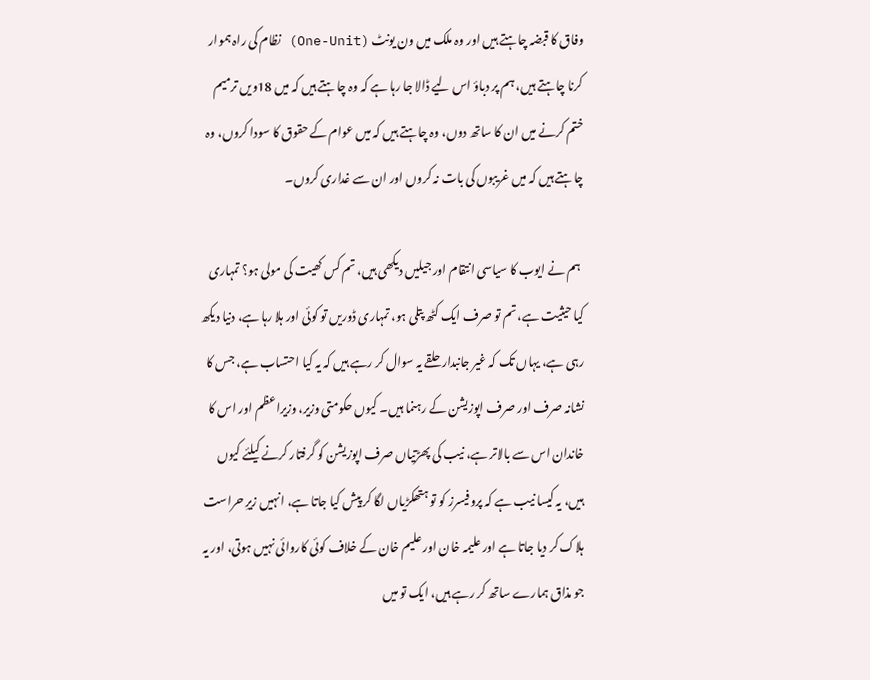وفاق کا قبضہ چاہتے ہیں اور وہ ملک میں ون یونٹ (One-Unit) نظام کی راہ ہموار کرنا چاہتے ہیں، ہم پر دباؤ اس لیے ڈالا جا رہا ہے کہ وہ چاہتے ہیں کہ میں 18ویں ترمیم ختم کرنے میں ان کا ساتھ دوں، وہ چاہتے ہیں کہ میں عوام کے حقوق کا سودا کروں، وہ چاہتے ہیں کہ میں غریبوں کی بات نہ کروں اور ان سے غداری کروں۔

 ہم نے ایوب کا سیاسی انتقام اور جیلیں دیکھی ہیں، تم کس کھیت کی مولی ہو؟ تمہاری کیا حیثیت ہے، تم تو صرف ایک کٹھ پتلی ہو، تمہاری ڈوریں تو کوئی اور ہلا رہا ہے، دنیا دیکھ رہی ہے، یہاں تک کہ غیر جانبدار حلقے یہ سوال کر رہے ہیں کہ یہ کیا احتساب ہے، جس کا نشانہ صرف اور صرف اپوزیشن کے رہنما ہیں۔ کیوں حکومتی وزیر، وزیراعظم اور اس کا خاندان اس سے بالاتر ہے، نیب کی پھڑتیاں صرف اپوزیشن کو گرفتار کرنے کیلئے کیوں ہیں، یہ کیسا نیب ہے کہ پروفیسرز کو تو ہتھکڑیاں لگا کر پیش کیا جاتا ہے، انہیں زیرِ حراست ہلاک کر دیا جاتا ہے اور علیمہ خان اور علیم خان کے خلاف کوئی کاروائی نہیں ہوتی، اور یہ جو مذاق ہمارے ساتھ کر رہے ہیں، ایک تو میں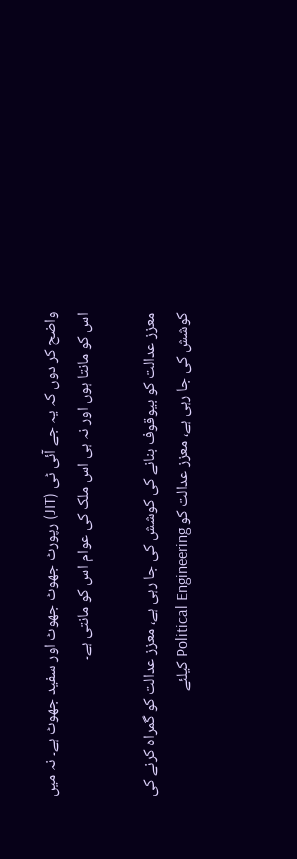واضح کر دوں کہ یہ جے آئی ٹی (JIT) رپورٹ جھوٹ جھوٹ اور سفید جھوٹ ہے۔ نہ میں اس کو مانتا ہوں اور نہ ہی اس ملک کی عوام اس کو مانتی ہے۔

معزز عدالت کو بیوقوف بنانے کی کوشش کی جا رہی ہے، معزز عدالت کو گمراہ کرنے کی کوشش کی جا رہی ہے، معزز عدالت کو Political Engineering کیلئے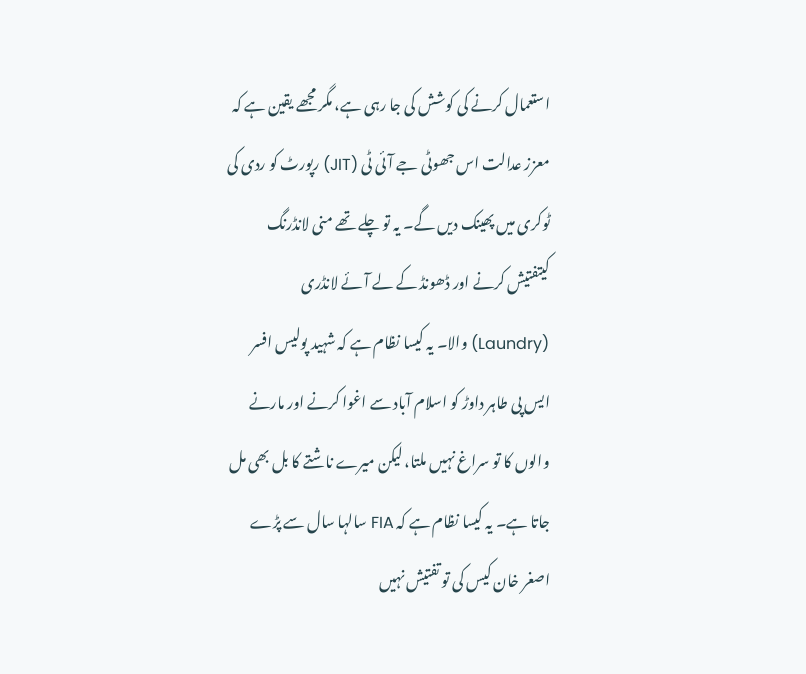استعمال کرنے کی کوشش کی جا رہی ہے، مگر مجھے یقین ہے کہ معزز عدالت اس جھوٹی جے آئی ٹی (JIT) رپورٹ کو ردی کی ٹوکری میں پھینک دیں گے۔ یہ تو چلے تھے منی لانڈرنگ کیتفتیش کرنے اور ڈھونڈ کے لے آئے لانڈری (Laundry) والا۔ یہ کیسا نظام ہے کہ شہید پولیس افسر ایس پی طاہر داوڑ کو اسلام آباد سے اغوا کرنے اور مارنے والوں کا تو سراغ نہیں ملتا، لیکن میرے ناشتے کا بل بھی مل جاتا ہے۔ یہ کیسا نظام ہے کہ FIA سالہا سال سے پڑے اصغر خان کیس کی تو تفتیش نہیں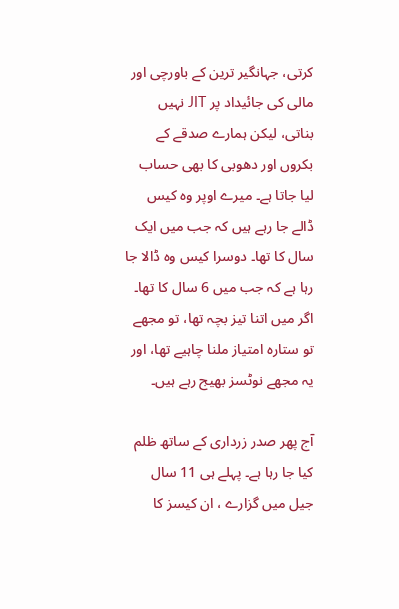کرتی، جہانگیر ترین کے باورچی اور مالی کی جائیداد پر JIT نہیں بناتی، لیکن ہمارے صدقے کے بکروں اور دھوبی کا بھی حساب لیا جاتا ہے۔ میرے اوپر وہ کیس ڈالے جا رہے ہیں کہ جب میں ایک سال کا تھا۔ دوسرا کیس وہ ڈالا جا رہا ہے کہ جب میں 6 سال کا تھا۔ اگر میں اتنا تیز بچہ تھا، تو مجھے تو ستارہ امتیاز ملنا چاہیے تھا، اور یہ مجھے نوٹسز بھیج رہے ہیں۔

آج پھر صدر زرداری کے ساتھ ظلم کیا جا رہا ہے۔ پہلے ہی 11 سال جیل میں گزارے ، ان کیسز کا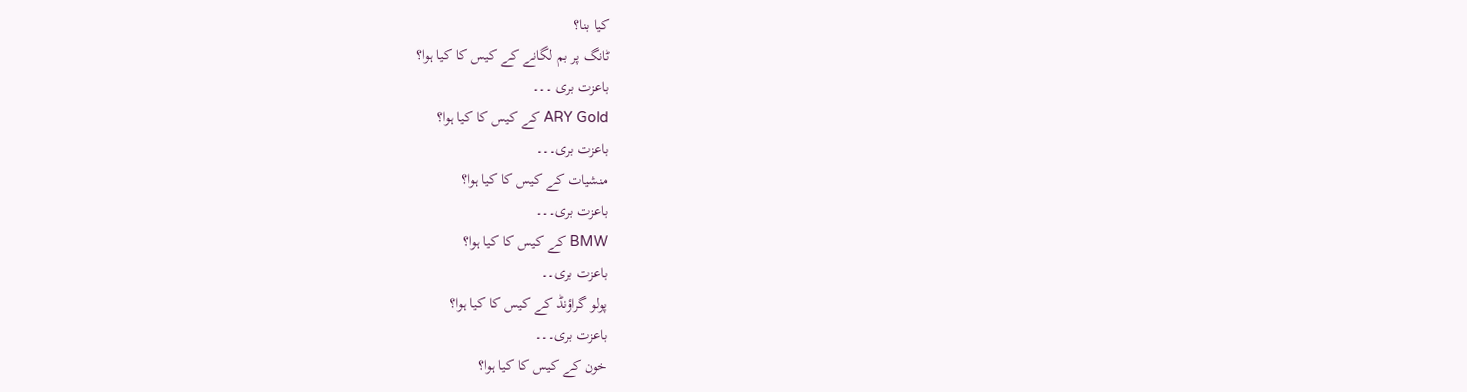کیا بنا؟
ٹانگ پر بم لگانے کے کیس کا کیا ہوا؟
باعزت بری ۔۔۔
ARY Gold کے کیس کا کیا ہوا؟
باعزت بری۔۔۔
منشیات کے کیس کا کیا ہوا؟
باعزت بری۔۔۔
BMW کے کیس کا کیا ہوا؟
باعزت بری۔۔
پولو گراؤنڈ کے کیس کا کیا ہوا؟
باعزت بری۔۔۔
خون کے کیس کا کیا ہوا؟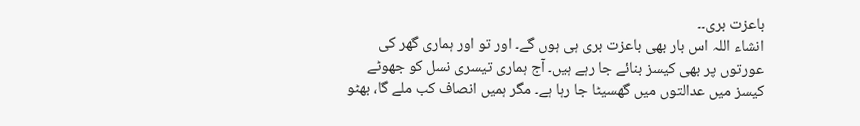باعزت بری۔۔
انشاء اللہ اس بار بھی باعزت بری ہی ہوں گے۔ اور تو اور ہماری گھر کی عورتوں پر بھی کیسز بنائے جا رہے ہیں۔ آج ہماری تیسری نسل کو جھوٹے کیسز میں عدالتوں میں گھسیٹا جا رہا ہے۔ مگر ہمیں انصاف کب ملے گا، بھٹو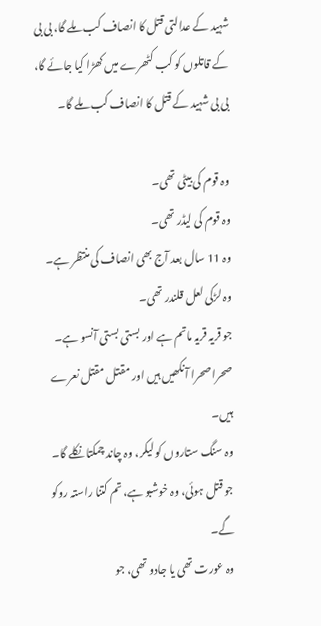شہید کے عدالتی قتل کا انصاف کب ملے گا، بی بی کے قاتلوں کو کب کٹھرے میں کھڑا کیا جائے گا، بی بی شہید کے قتل کا انصاف کب ملے گا۔

وہ قوم کی بیٹی تھی۔
وہ قوم کی لیڈر تھی۔
وہ 11 سال بعد آج بھی انصاف کی منتظر ہے۔
وہ لڑکی لعل قلندر تھی۔
جو قریہ قریہ ماتم ہے اور بستی بستی آنسو ہے۔
صحرا صحرا آنکھیں ہیں اور مقتل مقتل نعرے ہیں۔
وہ سنگ ستاروں کو لیکر، وہ چاند چمکتا نکلے گا۔
جو قتل ہوئی، وہ خوشبو ہے، تم کتنا راستہ روکو گے۔
وہ عورت تھی یا جادو تھی، جو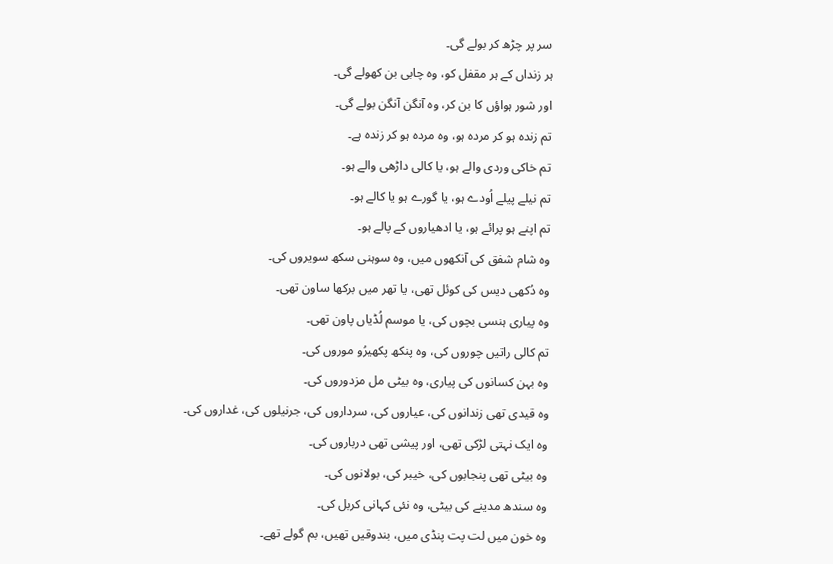سر پر چڑھ کر بولے گی۔
ہر زنداں کے ہر مقفل کو، وہ چابی بن کھولے گی۔
اور شور ہواؤں کا بن کر، وہ آنگن آنگن بولے گی۔
تم زندہ ہو کر مردہ ہو، وہ مردہ ہو کر زندہ ہے۔
تم خاکی وردی والے ہو، یا کالی داڑھی والے ہو۔
تم نیلے پیلے اُودے ہو، یا گورے ہو یا کالے ہو۔
تم اپنے ہو پرائے ہو، یا ادھیاروں کے پالے ہو۔
وہ شام شفق کی آنکھوں میں، وہ سوہنی سکھ سویروں کی۔
وہ دُکھی دیس کی کوئل تھی، یا تھر میں برکھا ساون تھی۔
وہ پیاری ہنسی بچوں کی، یا موسم لُڈیاں پاون تھی۔
تم کالی راتیں چوروں کی، وہ پنکھ پکھیرُو موروں کی۔
وہ بہن کسانوں کی پیاری، وہ بیٹی مل مزدوروں کی۔
وہ قیدی تھی زندانوں کی، عیاروں کی، سرداروں کی، جرنیلوں کی، غداروں کی۔
وہ ایک نہتی لڑکی تھی، اور پیشی تھی درباروں کی۔
وہ بیٹی تھی پنجابوں کی، خیبر کی، بولانوں کی۔
وہ سندھ مدینے کی بیٹی، وہ نئی کہانی کربل کی۔
وہ خون میں لت پت پنڈی میں، بندوقیں تھیں، بم گولے تھے۔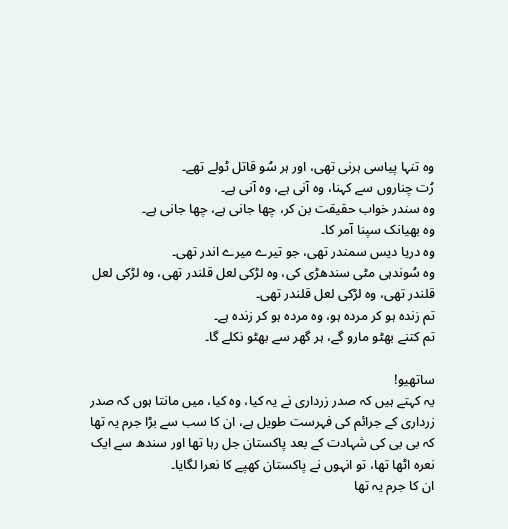وہ تنہا پیاسی ہرنی تھی، اور ہر سُو قاتل ٹولے تھے۔
رُت چناروں سے کہنا، وہ آنی ہے، وہ آنی ہے۔
وہ سندر خواب حقیقت بن کر، چھا جانی ہے، چھا جانی ہے۔
وہ بھیانک سپنا آمر کا۔
وہ دریا دیس سمندر تھی، جو تیرے میرے اندر تھی۔
وہ سُوندہی مٹی سندھڑی کی، وہ لڑکی لعل قلندر تھی، وہ لڑکی لعل قلندر تھی، وہ لڑکی لعل قلندر تھی۔
تم زندہ ہو کر مردہ ہو، وہ مردہ ہو کر زندہ ہے۔
تم کتنے بھٹو مارو گے، ہر گھر سے بھٹو نکلے گا۔

ساتھیو!
یہ کہتے ہیں کہ صدر زرداری نے یہ کیا، وہ کیا، میں مانتا ہوں کہ صدر زرداری کے جرائم کی فہرست طویل ہے، ان کا سب سے بڑا جرم یہ تھا کہ بی بی کی شہادت کے بعد پاکستان جل رہا تھا اور سندھ سے ایک نعرہ اٹھا تھا، تو انہوں نے پاکستان کھپے کا نعرا لگایا۔
ان کا جرم یہ تھا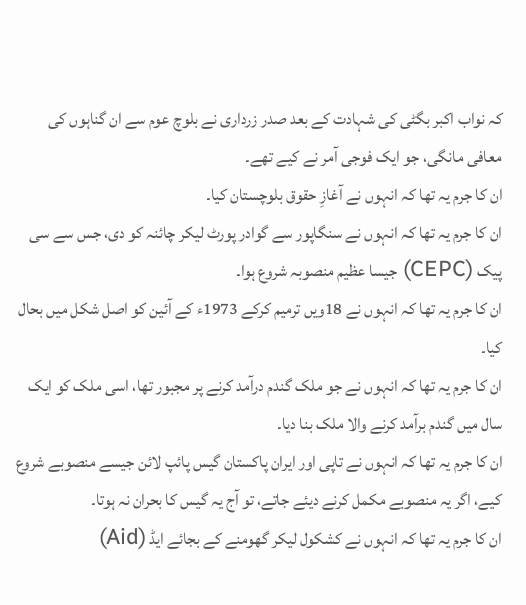کہ نواب اکبر بگٹی کی شہادت کے بعد صدر زرداری نے بلوچ عوم سے ان گناہوں کی معافی مانگی، جو ایک فوجی آمر نے کیے تھے۔
ان کا جرم یہ تھا کہ انہوں نے آغازِ حقوق بلوچستان کیا۔
ان کا جرم یہ تھا کہ انہوں نے سنگاپور سے گوادر پورٹ لیکر چائنہ کو دی، جس سے سی پیک (CEPC) جیسا عظیم منصوبہ شروع ہوا۔
ان کا جرم یہ تھا کہ انہوں نے 18ویں ترمیم کرکے 1973ء کے آئین کو اصل شکل میں بحال کیا۔
ان کا جرم یہ تھا کہ انہوں نے جو ملک گندم درآمد کرنے پر مجبور تھا، اسی ملک کو ایک سال میں گندم برآمد کرنے والا ملک بنا دیا۔
ان کا جرم یہ تھا کہ انہوں نے تاپی اور ایران پاکستان گیس پائپ لائن جیسے منصوبے شروع کیے، اگر یہ منصوبے مکمل کرنے دیئے جاتے، تو آج یہ گیس کا بحران نہ ہوتا۔
ان کا جرم یہ تھا کہ انہوں نے کشکول لیکر گھومنے کے بجائے ایڈ (Aid)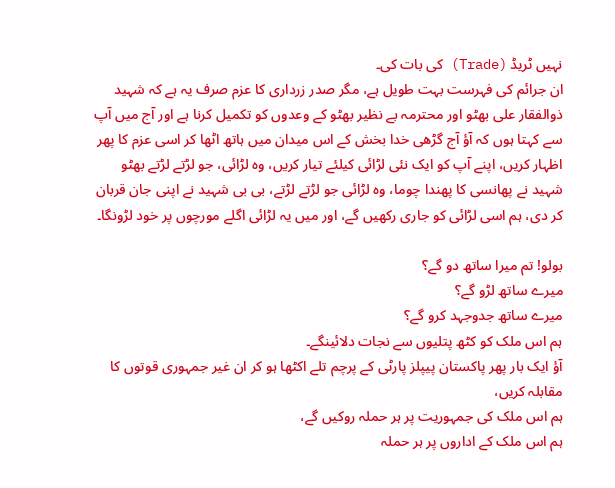نہیں ٹریڈ (Trade) کی بات کی۔
ان جرائم کی فہرست بہت طویل ہے، مگر صدر زرداری کا عزم صرف یہ ہے کہ شہید ذوالفقار علی بھٹو اور محترمہ بے نظیر بھٹو کے وعدوں کو تکمیل کرنا ہے اور آج میں آپ سے کہتا ہوں کہ آؤ آج گڑھی خدا بخش کے اس میدان میں ہاتھ اٹھا کر اسی عزم کا پھر اظہار کریں، اپنے آپ کو ایک نئی لڑائی کیلئے تیار کریں، وہ لڑائی، جو لڑتے لڑتے بھٹو شہید نے پھانسی کا پھندا چوما، وہ لڑائی جو لڑتے لڑتے، بی بی شہید نے اپنی جان قربان کر دی، ہم اسی لڑائی کو جاری رکھیں گے، اور میں یہ لڑائی اگلے مورچوں پر خود لڑونگا۔

بولو! تم میرا ساتھ دو گے؟
میرے ساتھ لڑو گے؟
میرے ساتھ جدوجہد کرو گے؟
ہم اس ملک کو کٹھ پتلیوں سے نجات دلائینگے۔
آؤ ایک بار پھر پاکستان پیپلز پارٹی کے پرچم تلے اکٹھا ہو کر ان غیر جمہوری قوتوں کا مقابلہ کریں،
ہم اس ملک کی جمہوریت پر ہر حملہ روکیں گے،
ہم اس ملک کے اداروں پر ہر حملہ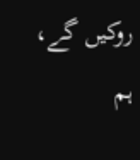روکیں گے،
ہم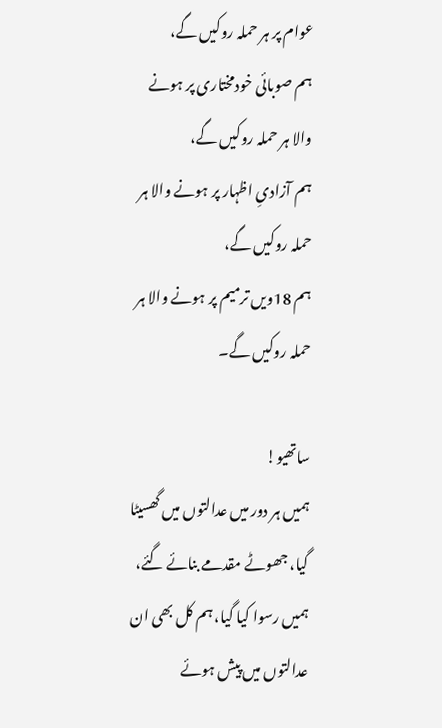عوام پر ہر حملہ روکیں گے،
ہم صوبائی خودمختاری پر ہونے والا ہر حملہ روکیں گے،
ہم آزادیِ اظہار پر ہونے والا ہر حملہ روکیں گے،
ہم 18ویں ترمیم پر ہونے والا ہر حملہ روکیں گے۔

ساتھیو!
ہمیں ہر دور میں عدالتوں میں گھسیٹا گیا، جھوٹے مقدمے بنائے گئے، ہمیں رسوا کیا گیا، ہم کل بھی ان عدالتوں میں پیش ہوئے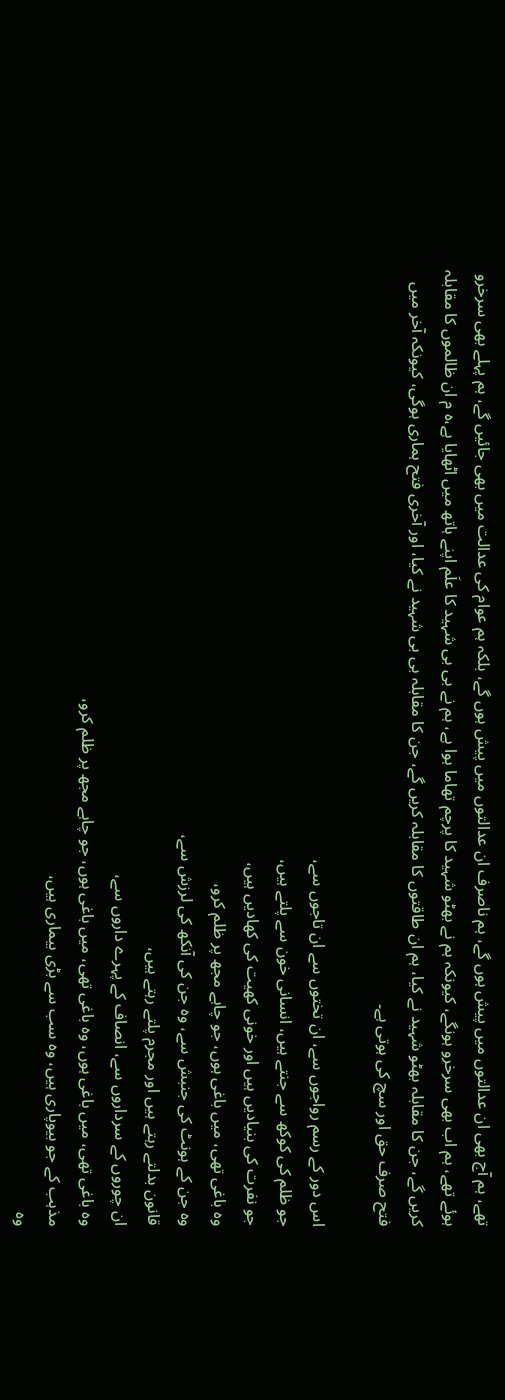تھے، ہم آج بھی ان عدالتوں میں پیش ہوں گے، ہم ناصرف ان عدالتوں میں پیش ہوں گے، بلکہ ہم عوام کی عدالت میں بھی جائیں گے، ہم پہلے بھی سرخرو ہوئے تھے، ہم اب بھی سرخرو ہونگے، کیونکہ ہم نے بھٹو شہید کا پرچم تھاما ہوا ہے، ہم نے بی بی شہید کا علَم اپنے ہاتھ میں اٹھایا ہے،ہ م ان ظالموں کا مقابلہ کریں گے، جن کا مقابلہ بھٹو شہید نے کیا، ہم ان طاقتوں کا مقابلہ کریں گے، جن کا مقابلہ بی بی شہید نے کیا، اور آخری فتح ہماری ہوگی، کیونکہ آخر میں فتح صرف حق اور سچ کی ہوتی ہے۔

اس دور کے رسم رواجوں سے، ان تختوں سے ان تاجوں سے،
جو ظلم کی کوکھ سے جنتے ہیں، انسانی خون سے پلتے ہیں،
جو نفرت کی بنیادیں ہیں اور خونی کھیت کی کھادیں ہیں،
وہ باغی تھی، میں باغی ہوں، جو چاہے مجھ پر ظلم کرو،
وہ جن کے ہونٹ کی جنبش سے، وہ جن کی آنکھ کی لرزش سے،
قانون بدلتے رہتے ہیں اور مجرم پلتے رہتے ہیں،
ان چوروں کے سرداروں سے، انصاف کے پہرے داروں سے،
وہ باغی تھی، میں باغی ہوں، وہ باغی تھی، میں باغی ہوں، جو چاہے مجھ پر ظلم کرو،
مذہب کے جو بیوپاری ہیں، وہ سب سے بڑی بیماری ہیں،
وہ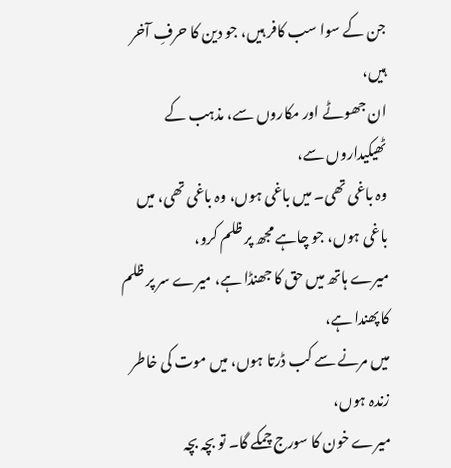جن کے سوا سب کافر ہیں، جو دین کا حرفِ آخر ہیں،
ان جھوٹے اور مکاروں سے، مذہب کے ٹھیکیداروں سے،
وہ باغی تھی۔ میں باغی ہوں، وہ باغی تھی، میں باغی ہوں، جو چاہے مجھ پر ظلم کرو،
میرے ہاتھ میں حق کا جھنڈا ہے، میرے سر پر ظلم کا پھندا ہے،
میں مرنے سے کب ڈرتا ہوں، میں موت کی خاطر زندہ ہوں،
میرے خون کا سورج چمکے گا۔ تو بچہ بچہ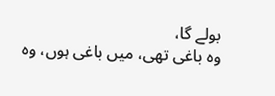بولے گا،
وہ باغی تھی، میں باغی ہوں، وہ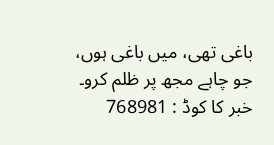باغی تھی، میں باغی ہوں، جو چاہے مجھ پر ظلم کرو۔
خبر کا کوڈ : 768981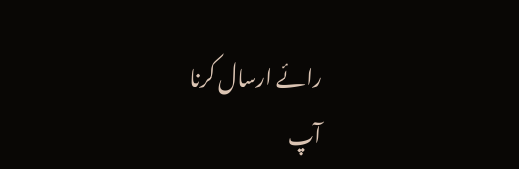رائے ارسال کرنا
آپ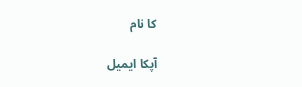کا نام

آپکا ایمیل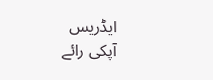ایڈریس
آپکی رائے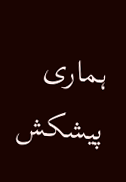ہماری پیشکش